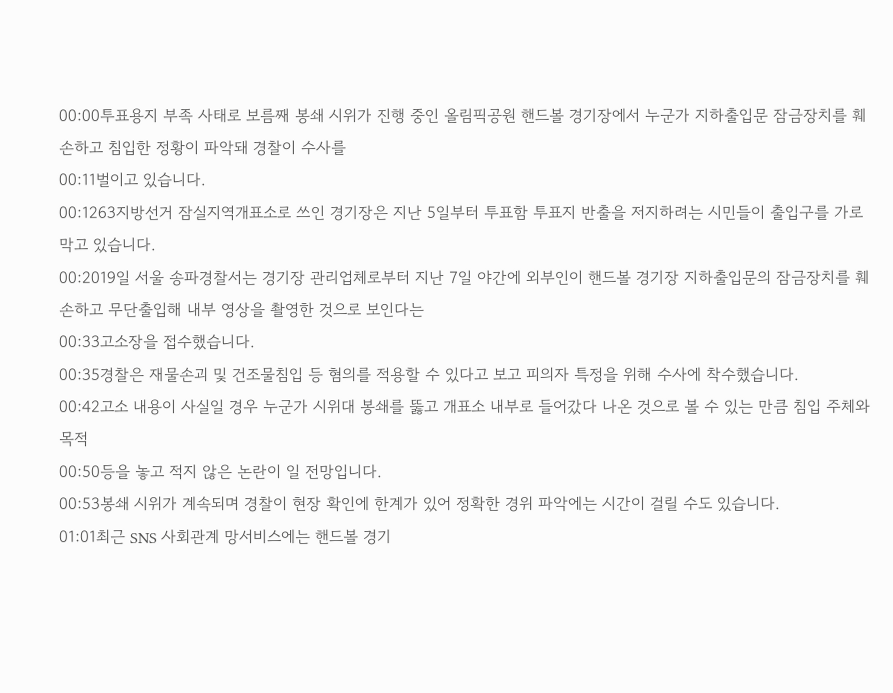00:00투표용지 부족 사태로 보름째 봉쇄 시위가 진행 중인 올림픽공원 핸드볼 경기장에서 누군가 지하출입문 잠금장치를 훼손하고 침입한 정황이 파악돼 경찰이 수사를
00:11벌이고 있습니다.
00:1263지방선거 잠실지역개표소로 쓰인 경기장은 지난 5일부터 투표함 투표지 반출을 저지하려는 시민들이 출입구를 가로막고 있습니다.
00:2019일 서울 송파경찰서는 경기장 관리업체로부터 지난 7일 야간에 외부인이 핸드볼 경기장 지하출입문의 잠금장치를 훼손하고 무단출입해 내부 영상을 촬영한 것으로 보인다는
00:33고소장을 접수했습니다.
00:35경찰은 재물손괴 및 건조물침입 등 혐의를 적용할 수 있다고 보고 피의자 특정을 위해 수사에 착수했습니다.
00:42고소 내용이 사실일 경우 누군가 시위대 봉쇄를 뚫고 개표소 내부로 들어갔다 나온 것으로 볼 수 있는 만큼 침입 주체와 목적
00:50등을 놓고 적지 않은 논란이 일 전망입니다.
00:53봉쇄 시위가 계속되며 경찰이 현장 확인에 한계가 있어 정확한 경위 파악에는 시간이 걸릴 수도 있습니다.
01:01최근 SNS 사회관계 망서비스에는 핸드볼 경기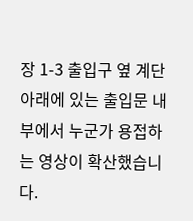장 1-3 출입구 옆 계단 아래에 있는 출입문 내부에서 누군가 용접하는 영상이 확산했습니다.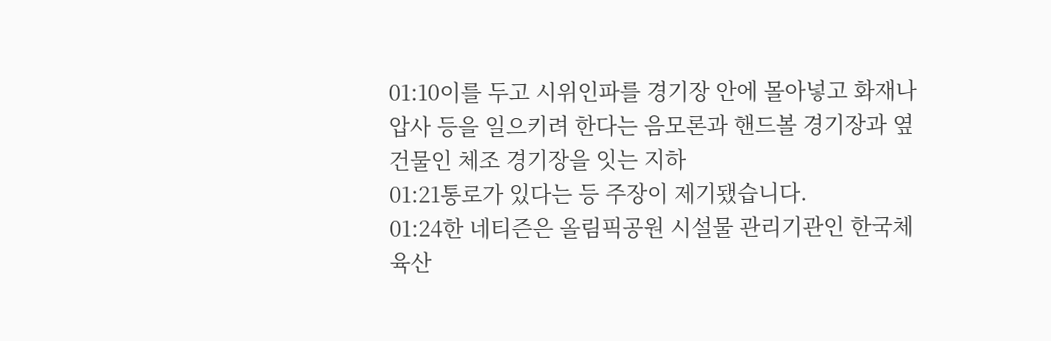01:10이를 두고 시위인파를 경기장 안에 몰아넣고 화재나 압사 등을 일으키려 한다는 음모론과 핸드볼 경기장과 옆 건물인 체조 경기장을 잇는 지하
01:21통로가 있다는 등 주장이 제기됐습니다.
01:24한 네티즌은 올림픽공원 시설물 관리기관인 한국체육산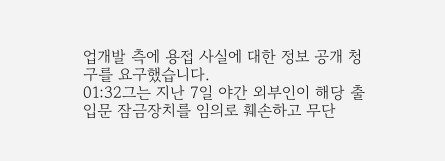업개발 측에 용접 사실에 대한 정보 공개 청구를 요구했습니다.
01:32그는 지난 7일 야간 외부인이 해당 출입문 잠금장치를 임의로 훼손하고 무단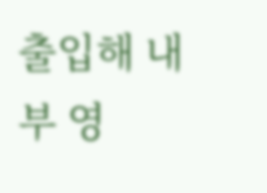출입해 내부 영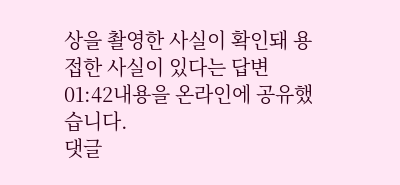상을 촬영한 사실이 확인돼 용접한 사실이 있다는 답변
01:42내용을 온라인에 공유했습니다.
댓글